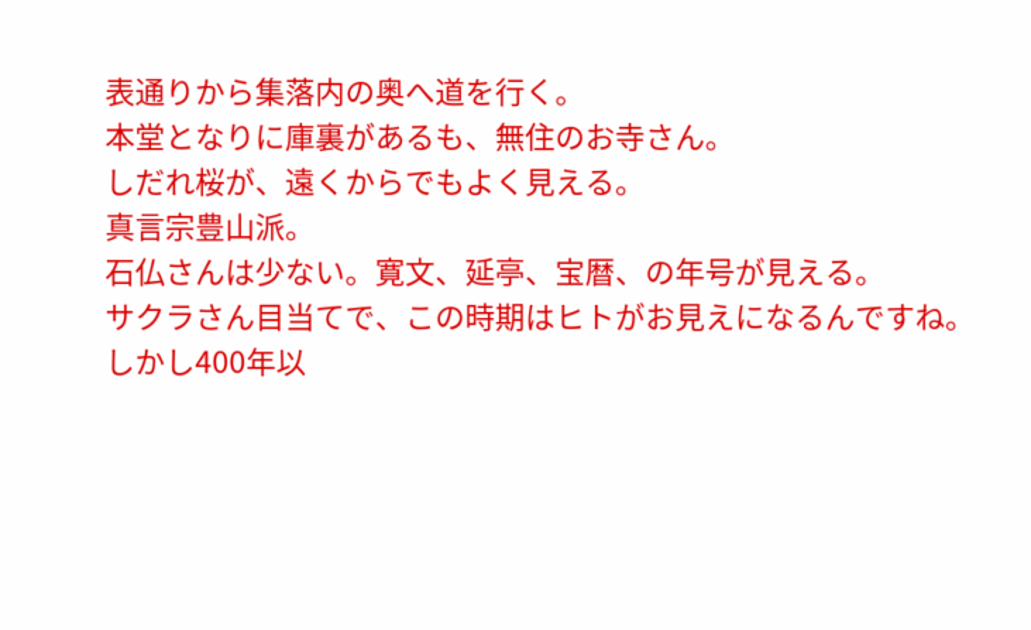表通りから集落内の奥へ道を行く。
本堂となりに庫裏があるも、無住のお寺さん。
しだれ桜が、遠くからでもよく見える。
真言宗豊山派。
石仏さんは少ない。寛文、延亭、宝暦、の年号が見える。
サクラさん目当てで、この時期はヒトがお見えになるんですね。
しかし400年以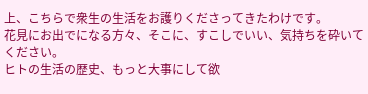上、こちらで衆生の生活をお護りくださってきたわけです。
花見にお出でになる方々、そこに、すこしでいい、気持ちを砕いてください。
ヒトの生活の歴史、もっと大事にして欲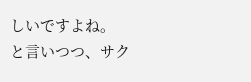しいですよね。
と言いつつ、サク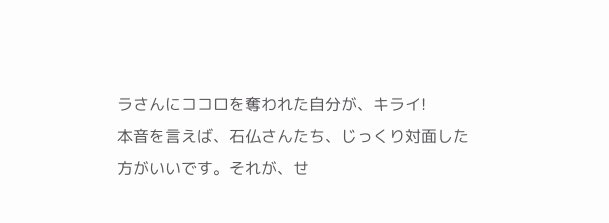ラさんにココロを奪われた自分が、キライ!
本音を言えば、石仏さんたち、じっくり対面した方がいいです。それが、せ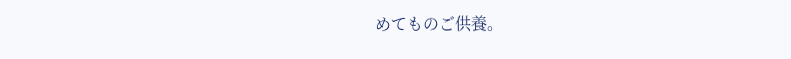めてものご供養。